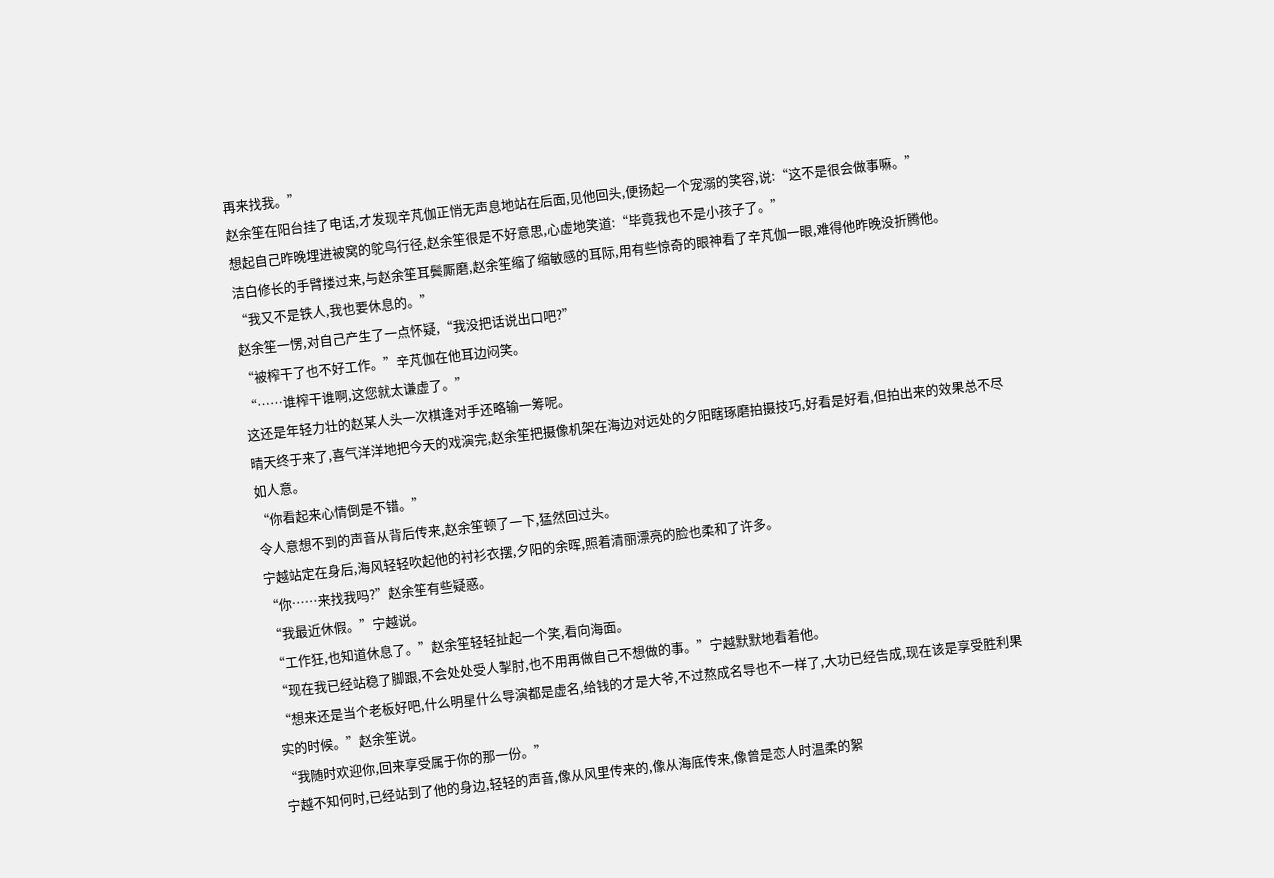再来找我。”
赵余笙在阳台挂了电话,才发现辛芃伽正悄无声息地站在后面,见他回头,便扬起一个宠溺的笑容,说:“这不是很会做事嘛。”
想起自己昨晚埋进被窝的鸵鸟行径,赵余笙很是不好意思,心虚地笑道:“毕竟我也不是小孩子了。”
洁白修长的手臂搂过来,与赵余笙耳鬓厮磨,赵余笙缩了缩敏感的耳际,用有些惊奇的眼神看了辛芃伽一眼,难得他昨晚没折腾他。
“我又不是铁人,我也要休息的。”
赵余笙一愣,对自己产生了一点怀疑,“我没把话说出口吧?”
“被榨干了也不好工作。”辛芃伽在他耳边闷笑。
“……谁榨干谁啊,这您就太谦虚了。”
这还是年轻力壮的赵某人头一次棋逢对手还略输一筹呢。
晴天终于来了,喜气洋洋地把今天的戏演完,赵余笙把摄像机架在海边对远处的夕阳瞎琢磨拍摄技巧,好看是好看,但拍出来的效果总不尽如人意。
“你看起来心情倒是不错。”
令人意想不到的声音从背后传来,赵余笙顿了一下,猛然回过头。
宁越站定在身后,海风轻轻吹起他的衬衫衣摆,夕阳的余晖,照着清丽漂亮的脸也柔和了许多。
“你……来找我吗?”赵余笙有些疑惑。
“我最近休假。”宁越说。
“工作狂,也知道休息了。”赵余笙轻轻扯起一个笑,看向海面。
“现在我已经站稳了脚跟,不会处处受人掣肘,也不用再做自己不想做的事。”宁越默默地看着他。
“想来还是当个老板好吧,什么明星什么导演都是虚名,给钱的才是大爷,不过熬成名导也不一样了,大功已经告成,现在该是享受胜利果实的时候。”赵余笙说。
“我随时欢迎你,回来享受属于你的那一份。”
宁越不知何时,已经站到了他的身边,轻轻的声音,像从风里传来的,像从海底传来,像曾是恋人时温柔的絮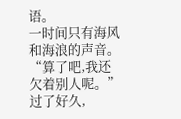语。
一时间只有海风和海浪的声音。
“算了吧,我还欠着别人呢。”
过了好久,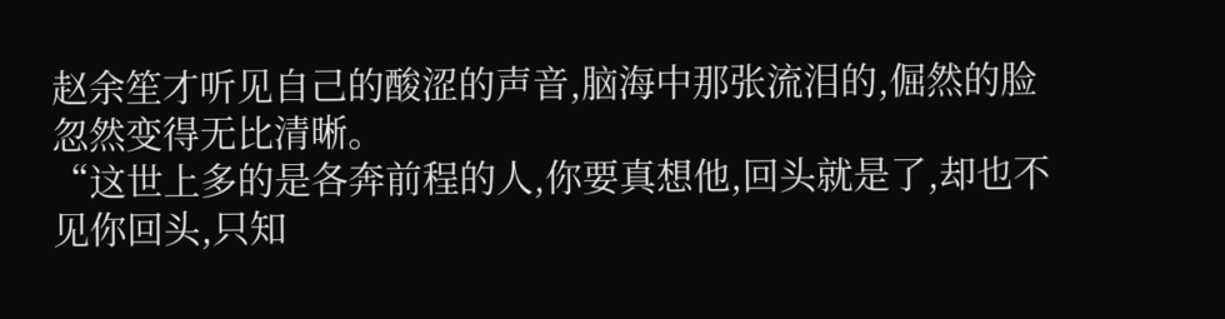赵余笙才听见自己的酸涩的声音,脑海中那张流泪的,倔然的脸忽然变得无比清晰。
“这世上多的是各奔前程的人,你要真想他,回头就是了,却也不见你回头,只知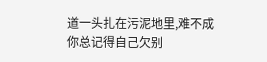道一头扎在污泥地里,难不成你总记得自己欠别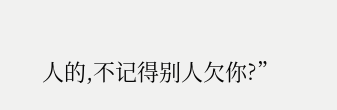人的,不记得别人欠你?”